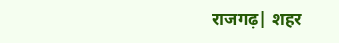राजगढ़| शहर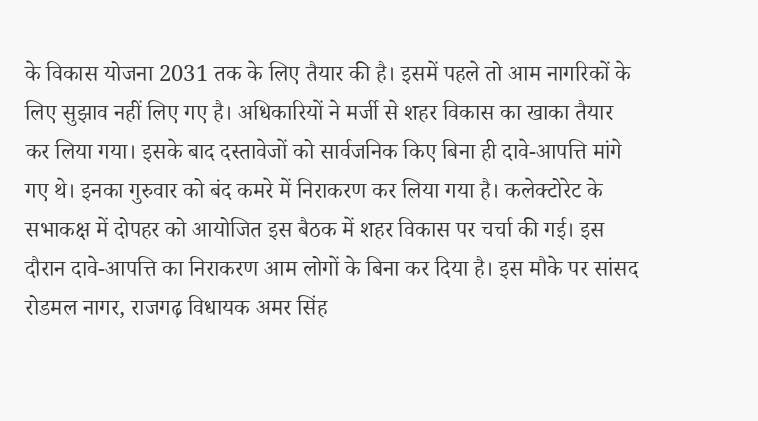के विकास योजना 2031 तक के लिए तैयार की है। इसमें पहले तो आम नागरिकों के लिए सुझाव नहीं लिए गए है। अधिकारियों ने मर्जी से शहर विकास का खाका तैयार कर लिया गया। इसके बाद दस्तावेजों को सार्वजनिक किए बिना ही दावे-आपत्ति मांगे गए थे। इनका गुरुवार को बंद कमरे में निराकरण कर लिया गया है। कलेक्टोरेट के सभाकक्ष में दोपहर को आयोजित इस बैठक में शहर विकास पर चर्चा की गई। इस दौरान दावे-आपत्ति का निराकरण आम लोगों के बिना कर दिया है। इस मौके पर सांसद रोडमल नागर, राजगढ़ विधायक अमर सिंह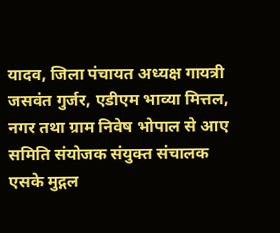यादव, जिला पंचायत अध्यक्ष गायत्री जसवंत गुर्जर, एडीएम भाव्या मित्तल, नगर तथा ग्राम निवेष भोपाल से आए समिति संयोजक संयुक्त संचालक एसके मुद्गल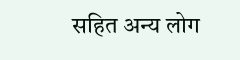सहित अन्य लोग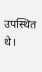उपस्थित थे।